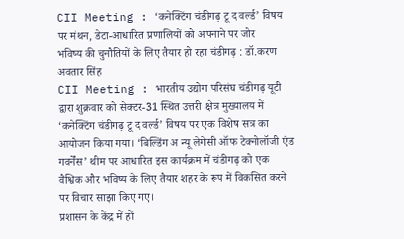CII Meeting : ‘कनेक्टिंग चंडीगढ़ टू द वर्ल्ड’ विषय पर मंथन, डेटा-आधारित प्रणालियों को अपनाने पर जोर
भविष्य की चुनौतियों के लिए तैयार हो रहा चंडीगढ़ : डॉ.करण अवतार सिंह
CII Meeting : भारतीय उद्योग परिसंघ चंडीगढ़ यूटी द्वारा शुक्रवार को सेक्टर-31 स्थित उत्तरी क्षेत्र मुख्यालय में ‘कनेक्टिंग चंडीगढ़ टू द वर्ल्ड’ विषय पर एक विशेष सत्र का आयोजन किया गया। ‘बिल्डिंग अ न्यू लेगेसी ऑफ टेक्नोलॉजी एंड गवर्नेंस’ थीम पर आधारित इस कार्यक्रम में चंडीगढ़ को एक वैश्विक और भविष्य के लिए तैयार शहर के रूप में विकसित करने पर विचार साझा किए गए।
प्रशासन के केंद्र में हों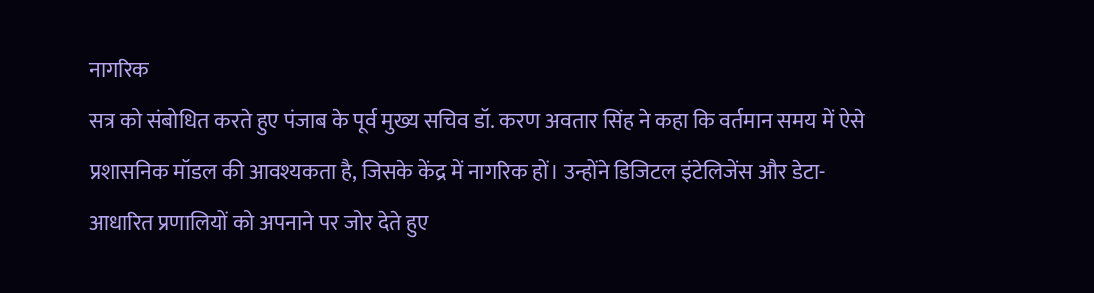नागरिक
सत्र को संबोधित करते हुए पंजाब के पूर्व मुख्य सचिव डॉ. करण अवतार सिंह ने कहा कि वर्तमान समय में ऐसे प्रशासनिक मॉडल की आवश्यकता है, जिसके केंद्र में नागरिक हों। उन्होंने डिजिटल इंटेलिजेंस और डेटा-आधारित प्रणालियों को अपनाने पर जोर देते हुए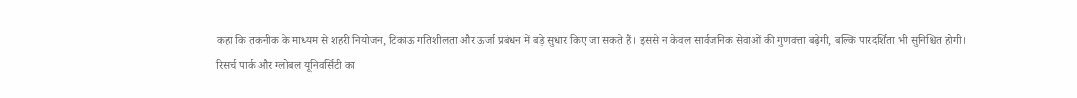कहा कि तकनीक के माध्यम से शहरी नियोजन, टिकाऊ गतिशीलता और ऊर्जा प्रबंधन में बड़े सुधार किए जा सकते हैं। इससे न केवल सार्वजनिक सेवाओं की गुणवत्ता बढ़ेगी, बल्कि पारदर्शिता भी सुनिश्चित होगी।
रिसर्च पार्क और ग्लोबल यूनिवर्सिटी का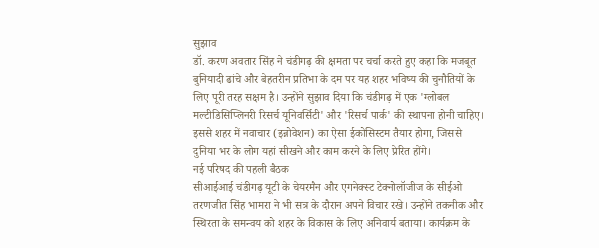सुझाव
डॉ. करण अवतार सिंह ने चंडीगढ़ की क्षमता पर चर्चा करते हुए कहा कि मजबूत बुनियादी ढांचे और बेहतरीन प्रतिभा के दम पर यह शहर भविष्य की चुनौतियों के लिए पूरी तरह सक्षम है। उन्होंने सुझाव दिया कि चंडीगढ़ में एक 'ग्लोबल मल्टीडिसिप्लिनरी रिसर्च यूनिवर्सिटी' और 'रिसर्च पार्क' की स्थापना होनी चाहिए। इससे शहर में नवाचार (इन्नोवेशन) का ऐसा ईकोसिस्टम तैयार होगा, जिससे दुनिया भर के लोग यहां सीखने और काम करने के लिए प्रेरित होंगे।
नई परिषद की पहली बैठक
सीआईआई चंडीगढ़ यूटी के चेयरमैन और एगनेक्स्ट टेक्नोलॉजीज के सीईओ तरणजीत सिंह भामरा ने भी सत्र के दौरान अपने विचार रखे। उन्होंने तकनीक और स्थिरता के समन्वय को शहर के विकास के लिए अनिवार्य बताया। कार्यक्रम के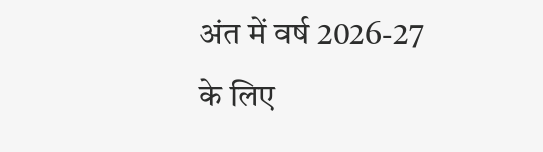अंत में वर्ष 2026-27 के लिए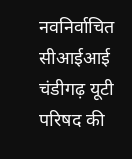नवनिर्वाचित सीआईआई चंडीगढ़ यूटी परिषद की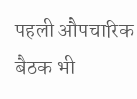पहली औपचारिक बैठक भी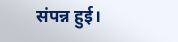संपन्न हुई।